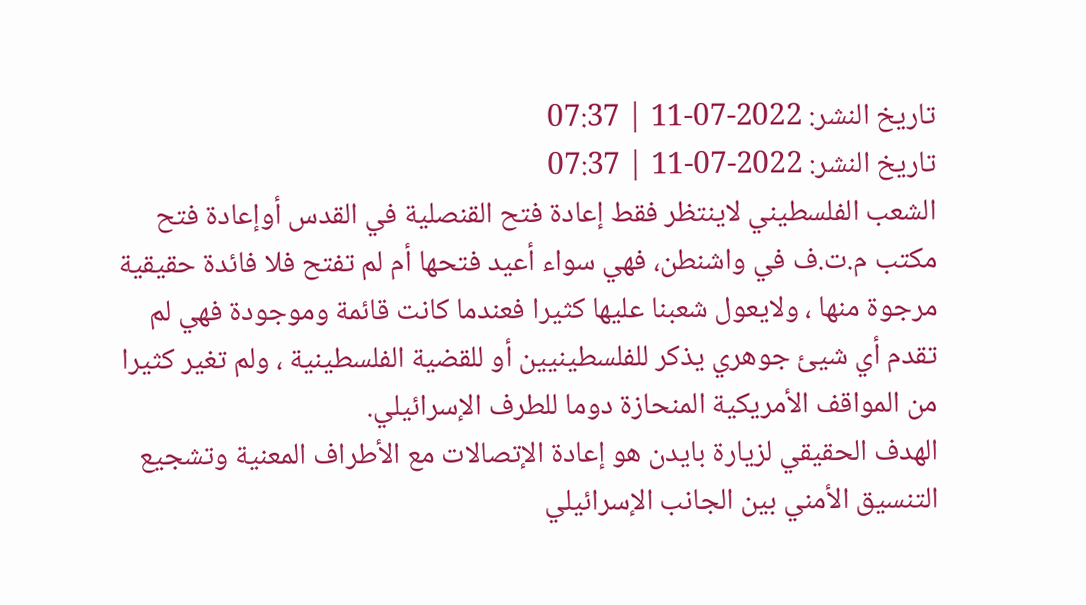تاريخ النشر: 2022-07-11 | 07:37
تاريخ النشر: 2022-07-11 | 07:37
الشعب الفلسطيني لاينتظر فقط إعادة فتح القنصلية في القدس أوإعادة فتح مكتب م.ت.ف في واشنطن، فهي سواء أعيد فتحها أم لم تفتح فلا فائدة حقيقية مرجوة منها ، ولايعول شعبنا عليها كثيرا فعندما كانت قائمة وموجودة فهي لم تقدم أي شيئ جوهري يذكر للفلسطينيين أو للقضية الفلسطينية ، ولم تغير كثيرا من المواقف الأمريكية المنحازة دوما للطرف الإسرائيلي.
الهدف الحقيقي لزيارة بايدن هو إعادة الإتصالات مع الأطراف المعنية وتشجيع التنسيق الأمني بين الجانب الإسرائيلي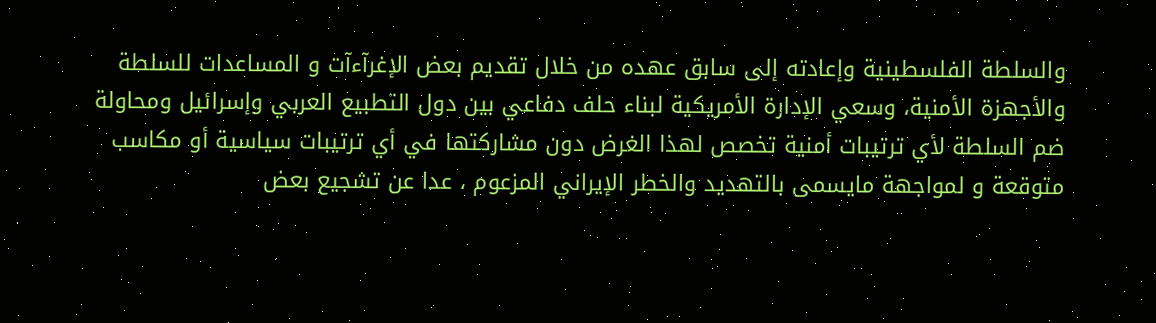والسلطة الفلسطينية وإعادته إلى سابق عهده من خلال تقديم بعض الإغرآءآت و المساعدات للسلطة والأجهزة الأمنية، وسعي الإدارة الأمريكية لبناء حلف دفاعي بين دول التطبيع العربي وإسرائيل ومحاولة ضم السلطة لأي ترتيبات أمنية تخصص لهذا الغرض دون مشاركتها في أي ترتيبات سياسية أو مكاسب متوقعة و لمواجهة مايسمى بالتهديد والخطر الإيراني المزعوم ، عدا عن تشجيع بعض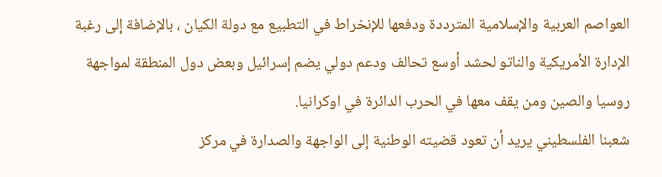العواصم العربية والإسلامية المترددة ودفعها للإنخراط في التطبيع مع دولة الكيان ، بالإضافة إلى رغبة الإدارة الأمريكية والناتو لحشد أوسع تحالف ودعم دولي يضم إسرائيل وبعض دول المنطقة لمواجهة روسيا والصين ومن يقف معها في الحرب الدائرة في اوكرانيا.
شعبنا الفلسطيني يريد أن تعود قضيته الوطنية إلى الواجهة والصدارة في مركز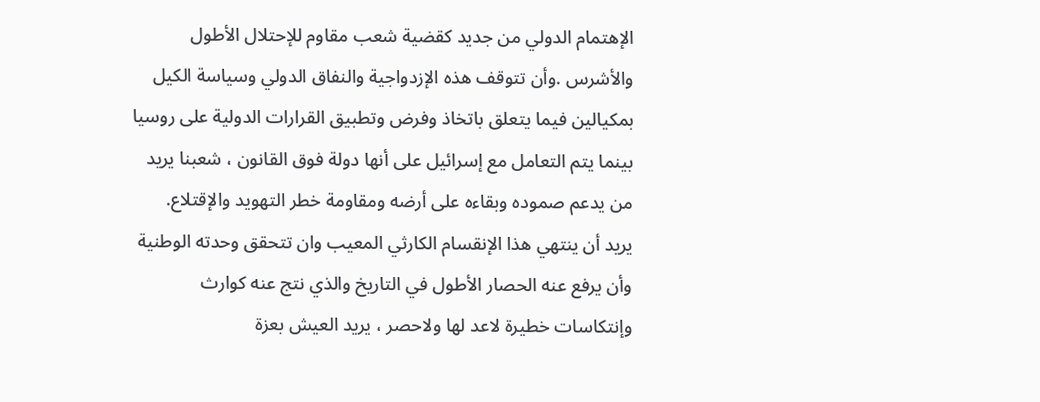الإهتمام الدولي من جديد كقضية شعب مقاوم للإحتلال الأطول والأشرس .وأن تتوقف هذه الإزدواجية والنفاق الدولي وسياسة الكيل بمكيالين فيما يتعلق باتخاذ وفرض وتطبيق القرارات الدولية على روسيا بينما يتم التعامل مع إسرائيل على أنها دولة فوق القانون ، شعبنا يريد من يدعم صموده وبقاءه على أرضه ومقاومة خطر التهويد والإقتلاع.
يريد أن ينتهي هذا الإنقسام الكارثي المعيب وان تتحقق وحدته الوطنية وأن يرفع عنه الحصار الأطول في التاريخ والذي نتج عنه كوارث وإنتكاسات خطيرة لاعد لها ولاحصر ، يريد العيش بعزة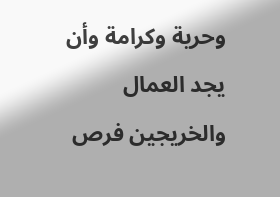وحرية وكرامة وأن يجد العمال والخريجين فرص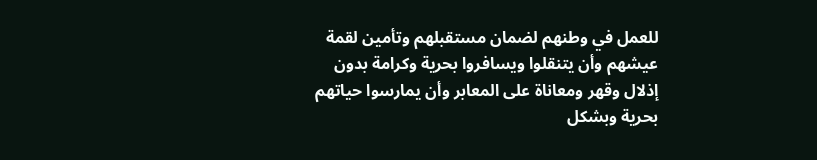للعمل في وطنهم لضمان مستقبلهم وتأمين لقمة عيشهم وأن يتنقلوا ويسافروا بحرية وكرامة بدون إذلال وقهر ومعاناة على المعابر وأن يمارسوا حياتهم بحرية وبشكل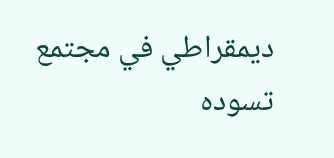ديمقراطي في مجتمع تسوده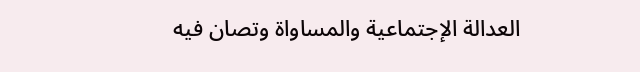العدالة الإجتماعية والمساواة وتصان فيه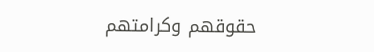حقوقهم وكرامتهم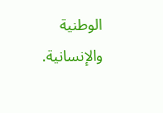الوطنية والإنسانية.